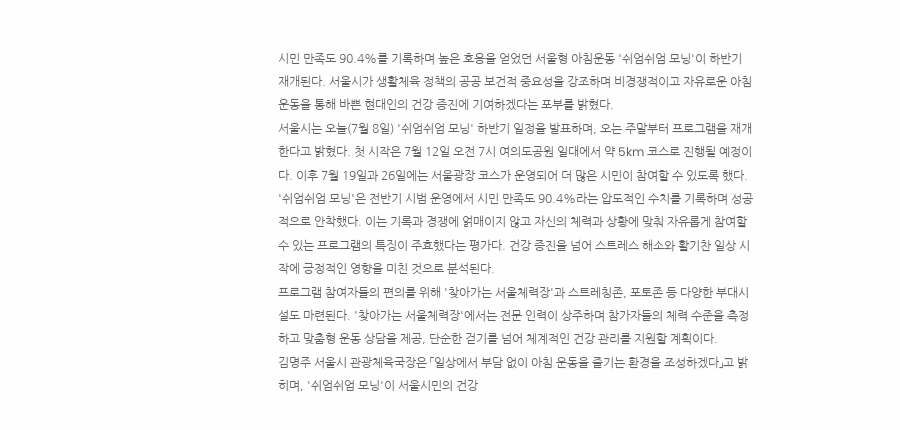시민 만족도 90.4%를 기록하며 높은 호응을 얻었던 서울형 아침운동 '쉬엄쉬엄 모닝'이 하반기 재개된다. 서울시가 생활체육 정책의 공공 보건적 중요성을 강조하며 비경쟁적이고 자유로운 아침 운동을 통해 바쁜 현대인의 건강 증진에 기여하겠다는 포부를 밝혔다.
서울시는 오늘(7월 8일) '쉬엄쉬엄 모닝' 하반기 일정을 발표하며, 오는 주말부터 프로그램을 재개한다고 밝혔다. 첫 시작은 7월 12일 오전 7시 여의도공원 일대에서 약 5km 코스로 진행될 예정이다. 이후 7월 19일과 26일에는 서울광장 코스가 운영되어 더 많은 시민이 참여할 수 있도록 했다.
'쉬엄쉬엄 모닝'은 전반기 시범 운영에서 시민 만족도 90.4%라는 압도적인 수치를 기록하며 성공적으로 안착했다. 이는 기록과 경쟁에 얽매이지 않고 자신의 체력과 상황에 맞춰 자유롭게 참여할 수 있는 프로그램의 특징이 주효했다는 평가다. 건강 증진을 넘어 스트레스 해소와 활기찬 일상 시작에 긍정적인 영향을 미친 것으로 분석된다.
프로그램 참여자들의 편의를 위해 '찾아가는 서울체력장'과 스트레칭존, 포토존 등 다양한 부대시설도 마련된다. '찾아가는 서울체력장'에서는 전문 인력이 상주하며 참가자들의 체력 수준을 측정하고 맞춤형 운동 상담을 제공, 단순한 걷기를 넘어 체계적인 건강 관리를 지원할 계획이다.
김명주 서울시 관광체육국장은 「일상에서 부담 없이 아침 운동을 즐기는 환경을 조성하겠다」고 밝히며, '쉬엄쉬엄 모닝'이 서울시민의 건강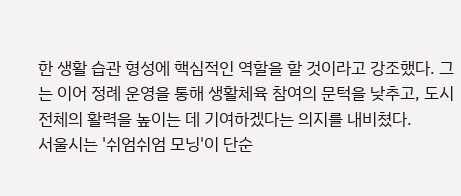한 생활 습관 형성에 핵심적인 역할을 할 것이라고 강조했다. 그는 이어 정례 운영을 통해 생활체육 참여의 문턱을 낮추고, 도시 전체의 활력을 높이는 데 기여하겠다는 의지를 내비쳤다.
서울시는 '쉬엄쉬엄 모닝'이 단순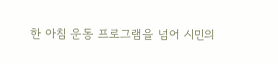한 아침 운동 프로그램을 넘어 시민의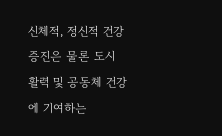신체적, 정신적 건강 증진은 물론 도시 활력 및 공동체 건강에 기여하는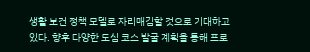생활 보건 정책 모델로 자리매김할 것으로 기대하고 있다. 향후 다양한 도심 코스 발굴 계획을 통해 프로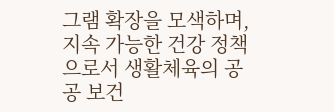그램 확장을 모색하며, 지속 가능한 건강 정책으로서 생활체육의 공공 보건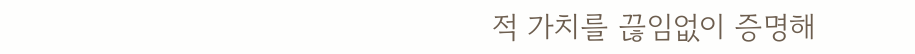적 가치를 끊임없이 증명해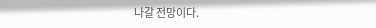나갈 전망이다.